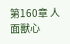第160章 人面獸心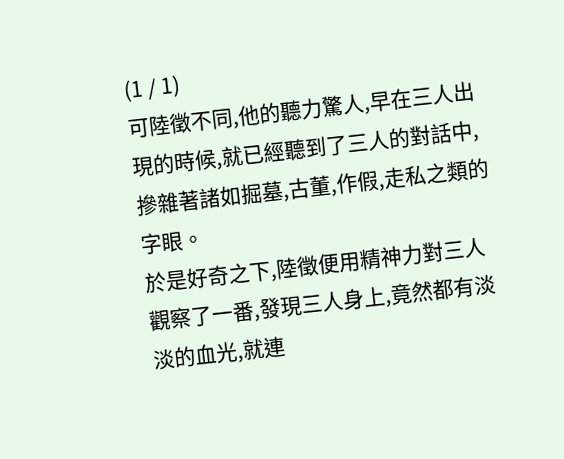(1 / 1)
可陸徵不同,他的聽力驚人,早在三人出現的時候,就已經聽到了三人的對話中,摻雜著諸如掘墓,古董,作假,走私之類的字眼。
於是好奇之下,陸徵便用精神力對三人觀察了一番,發現三人身上,竟然都有淡淡的血光,就連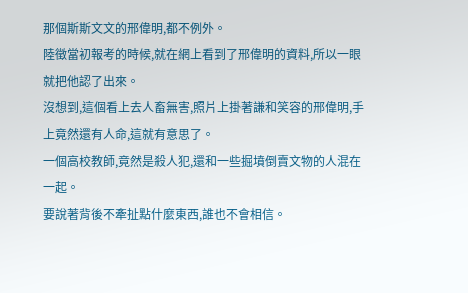那個斯斯文文的邢偉明,都不例外。
陸徵當初報考的時候,就在網上看到了邢偉明的資料,所以一眼就把他認了出來。
沒想到,這個看上去人畜無害,照片上掛著謙和笑容的邢偉明,手上竟然還有人命,這就有意思了。
一個高校教師,竟然是殺人犯,還和一些掘墳倒賣文物的人混在一起。
要說著背後不牽扯點什麼東西,誰也不會相信。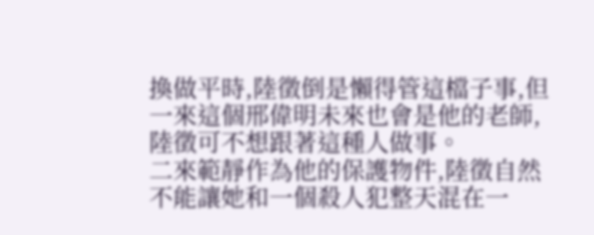換做平時,陸徵倒是懶得管這檔子事,但一來這個邢偉明未來也會是他的老師,陸徵可不想跟著這種人做事。
二來範靜作為他的保護物件,陸徵自然不能讓她和一個殺人犯整天混在一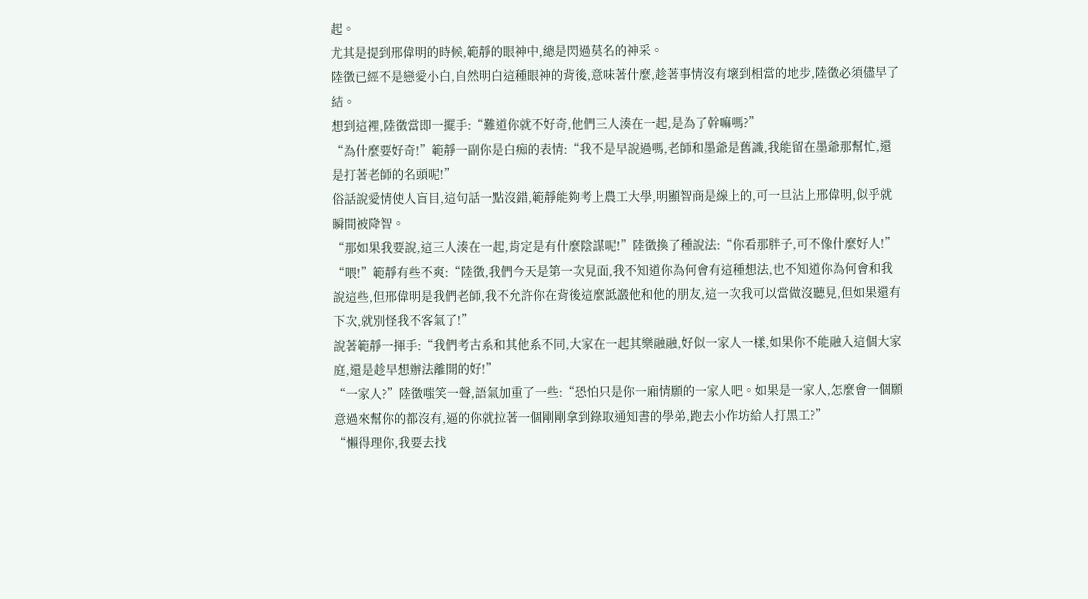起。
尤其是提到邢偉明的時候,範靜的眼神中,總是閃過莫名的神采。
陸徵已經不是戀愛小白,自然明白這種眼神的背後,意味著什麼,趁著事情沒有壞到相當的地步,陸徵必須儘早了結。
想到這裡,陸徵當即一擺手:“難道你就不好奇,他們三人湊在一起,是為了幹嘛嗎?”
“為什麼要好奇!”範靜一副你是白痴的表情:“我不是早說過嗎,老師和墨爺是舊識,我能留在墨爺那幫忙,還是打著老師的名頭呢!”
俗話說愛情使人盲目,這句話一點沒錯,範靜能夠考上農工大學,明顯智商是線上的,可一旦沾上邢偉明,似乎就瞬間被降智。
“那如果我要說,這三人湊在一起,肯定是有什麼陰謀呢!”陸徵換了種說法:“你看那胖子,可不像什麼好人!”
“喂!”範靜有些不爽:“陸徵,我們今天是第一次見面,我不知道你為何會有這種想法,也不知道你為何會和我說這些,但邢偉明是我們老師,我不允許你在背後這麼詆譭他和他的朋友,這一次我可以當做沒聽見,但如果還有下次,就別怪我不客氣了!”
說著範靜一揮手:“我們考古系和其他系不同,大家在一起其樂融融,好似一家人一樣,如果你不能融入這個大家庭,還是趁早想辦法離開的好!”
“一家人?”陸徵嗤笑一聲,語氣加重了一些:“恐怕只是你一廂情願的一家人吧。如果是一家人,怎麼會一個願意過來幫你的都沒有,逼的你就拉著一個剛剛拿到錄取通知書的學弟,跑去小作坊給人打黑工?”
“懶得理你,我要去找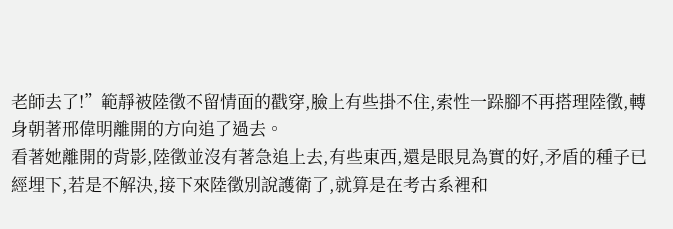老師去了!”範靜被陸徵不留情面的戳穿,臉上有些掛不住,索性一跺腳不再搭理陸徵,轉身朝著邢偉明離開的方向追了過去。
看著她離開的背影,陸徵並沒有著急追上去,有些東西,還是眼見為實的好,矛盾的種子已經埋下,若是不解決,接下來陸徵別說護衛了,就算是在考古系裡和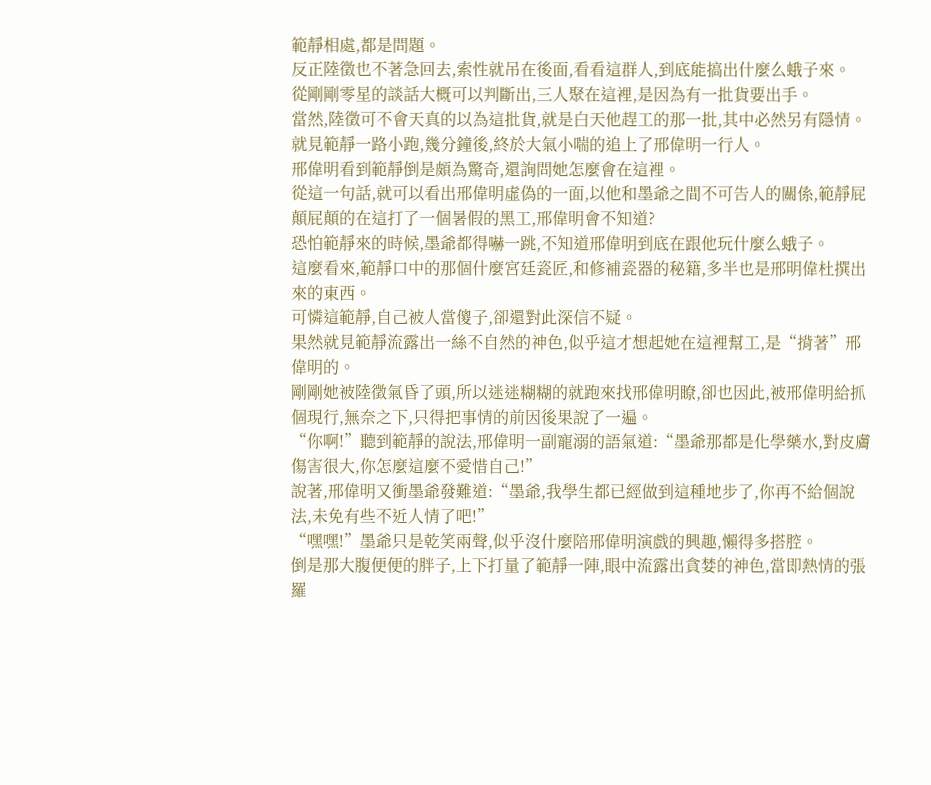範靜相處,都是問題。
反正陸徵也不著急回去,索性就吊在後面,看看這群人,到底能搞出什麼么蛾子來。
從剛剛零星的談話大概可以判斷出,三人聚在這裡,是因為有一批貨要出手。
當然,陸徵可不會天真的以為這批貨,就是白天他趕工的那一批,其中必然另有隱情。
就見範靜一路小跑,幾分鐘後,終於大氣小喘的追上了邢偉明一行人。
邢偉明看到範靜倒是頗為驚奇,還詢問她怎麼會在這裡。
從這一句話,就可以看出邢偉明虛偽的一面,以他和墨爺之間不可告人的關係,範靜屁顛屁顛的在這打了一個暑假的黑工,邢偉明會不知道?
恐怕範靜來的時候,墨爺都得嚇一跳,不知道邢偉明到底在跟他玩什麼么蛾子。
這麼看來,範靜口中的那個什麼宮廷瓷匠,和修補瓷器的秘籍,多半也是邢明偉杜撰出來的東西。
可憐這範靜,自己被人當傻子,卻還對此深信不疑。
果然就見範靜流露出一絲不自然的神色,似乎這才想起她在這裡幫工,是“揹著”邢偉明的。
剛剛她被陸徵氣昏了頭,所以迷迷糊糊的就跑來找邢偉明瞭,卻也因此,被邢偉明給抓個現行,無奈之下,只得把事情的前因後果說了一遍。
“你啊!”聽到範靜的說法,邢偉明一副寵溺的語氣道:“墨爺那都是化學藥水,對皮膚傷害很大,你怎麼這麼不愛惜自己!”
說著,邢偉明又衝墨爺發難道:“墨爺,我學生都已經做到這種地步了,你再不給個說法,未免有些不近人情了吧!”
“嘿嘿!”墨爺只是乾笑兩聲,似乎沒什麼陪邢偉明演戲的興趣,懶得多搭腔。
倒是那大腹便便的胖子,上下打量了範靜一陣,眼中流露出貪婪的神色,當即熱情的張羅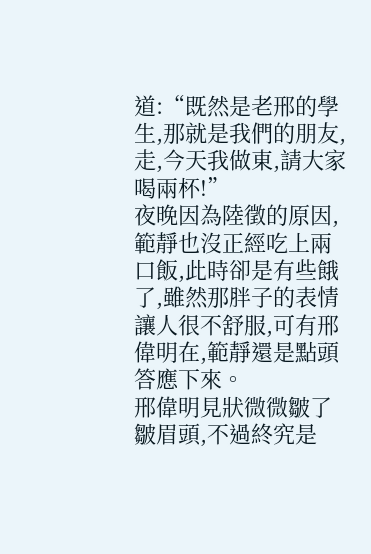道:“既然是老邢的學生,那就是我們的朋友,走,今天我做東,請大家喝兩杯!”
夜晚因為陸徵的原因,範靜也沒正經吃上兩口飯,此時卻是有些餓了,雖然那胖子的表情讓人很不舒服,可有邢偉明在,範靜還是點頭答應下來。
邢偉明見狀微微皺了皺眉頭,不過終究是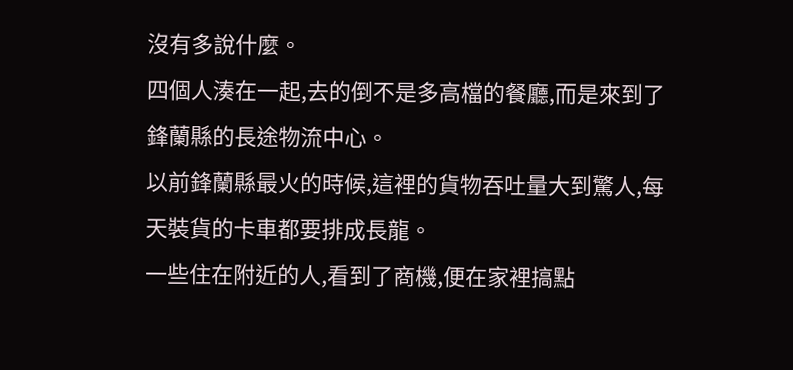沒有多說什麼。
四個人湊在一起,去的倒不是多高檔的餐廳,而是來到了鋒蘭縣的長途物流中心。
以前鋒蘭縣最火的時候,這裡的貨物吞吐量大到驚人,每天裝貨的卡車都要排成長龍。
一些住在附近的人,看到了商機,便在家裡搞點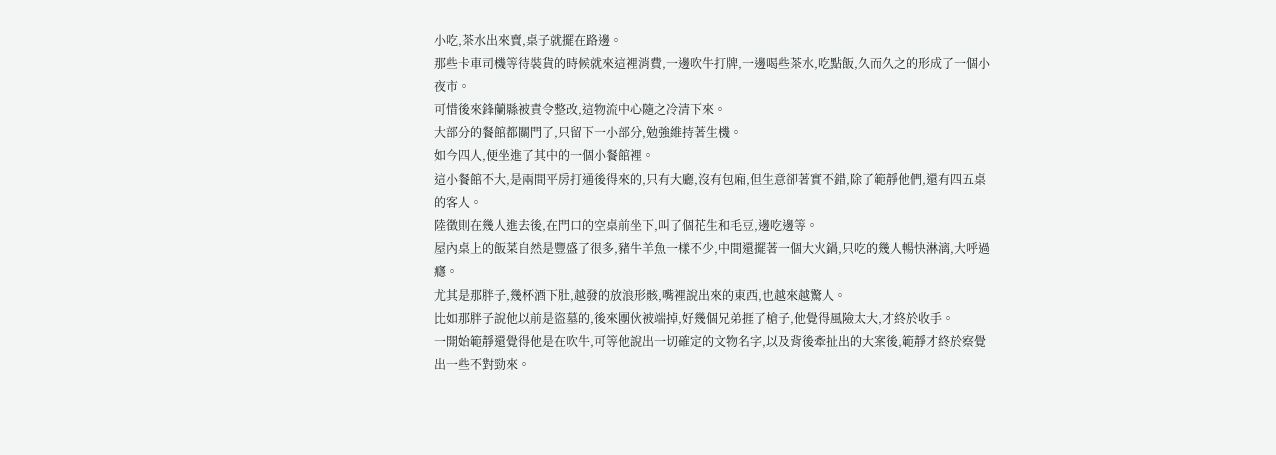小吃,茶水出來賣,桌子就擺在路邊。
那些卡車司機等待裝貨的時候就來這裡消費,一邊吹牛打牌,一邊喝些茶水,吃點飯,久而久之的形成了一個小夜市。
可惜後來鋒蘭縣被責令整改,這物流中心隨之冷清下來。
大部分的餐館都關門了,只留下一小部分,勉強維持著生機。
如今四人,便坐進了其中的一個小餐館裡。
這小餐館不大,是兩間平房打通後得來的,只有大廳,沒有包廂,但生意卻著實不錯,除了範靜他們,還有四五桌的客人。
陸徵則在幾人進去後,在門口的空桌前坐下,叫了個花生和毛豆,邊吃邊等。
屋內桌上的飯菜自然是豐盛了很多,豬牛羊魚一樣不少,中間還擺著一個大火鍋,只吃的幾人暢快淋漓,大呼過癮。
尤其是那胖子,幾杯酒下肚,越發的放浪形骸,嘴裡說出來的東西,也越來越驚人。
比如那胖子說他以前是盜墓的,後來團伙被端掉,好幾個兄弟捱了槍子,他覺得風險太大,才終於收手。
一開始範靜還覺得他是在吹牛,可等他說出一切確定的文物名字,以及背後牽扯出的大案後,範靜才終於察覺出一些不對勁來。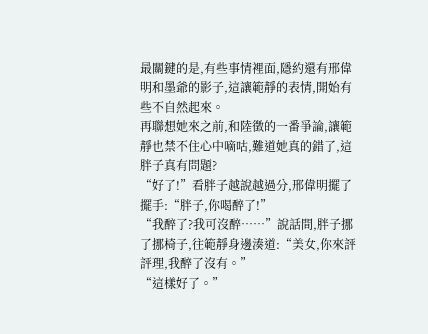最關鍵的是,有些事情裡面,隱約還有邢偉明和墨爺的影子,這讓範靜的表情,開始有些不自然起來。
再聯想她來之前,和陸徵的一番爭論,讓範靜也禁不住心中嘀咕,難道她真的錯了,這胖子真有問題?
“好了!”看胖子越說越過分,邢偉明擺了擺手:“胖子,你喝醉了!”
“我醉了?我可沒醉……”說話間,胖子挪了挪椅子,往範靜身邊湊道:“美女,你來評評理,我醉了沒有。”
“這樣好了。”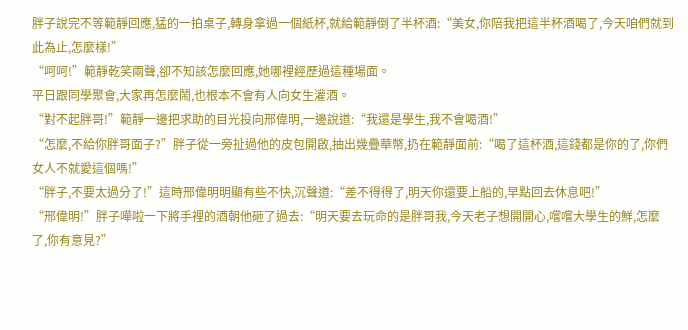胖子說完不等範靜回應,猛的一拍桌子,轉身拿過一個紙杯,就給範靜倒了半杯酒:“美女,你陪我把這半杯酒喝了,今天咱們就到此為止,怎麼樣!”
“呵呵!”範靜乾笑兩聲,卻不知該怎麼回應,她哪裡經歷過這種場面。
平日跟同學聚會,大家再怎麼鬧,也根本不會有人向女生灌酒。
“對不起胖哥!”範靜一邊把求助的目光投向邢偉明,一邊說道:“我還是學生,我不會喝酒!”
“怎麼,不給你胖哥面子?”胖子從一旁扯過他的皮包開啟,抽出幾疊華幣,扔在範靜面前:“喝了這杯酒,這錢都是你的了,你們女人不就愛這個嗎!”
“胖子,不要太過分了!”這時邢偉明明顯有些不快,沉聲道:“差不得得了,明天你還要上船的,早點回去休息吧!”
“邢偉明!”胖子嘩啦一下將手裡的酒朝他砸了過去:“明天要去玩命的是胖哥我,今天老子想開開心,嚐嚐大學生的鮮,怎麼了,你有意見?”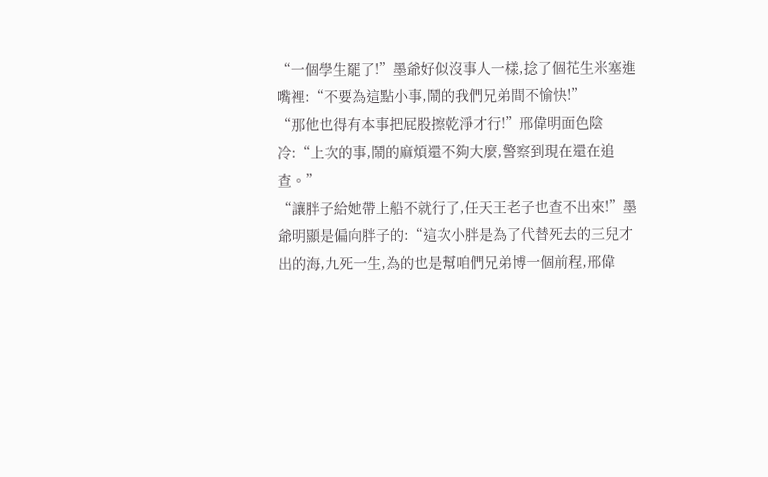“一個學生罷了!”墨爺好似沒事人一樣,捻了個花生米塞進嘴裡:“不要為這點小事,鬧的我們兄弟間不愉快!”
“那他也得有本事把屁股擦乾淨才行!”邢偉明面色陰冷:“上次的事,鬧的麻煩還不夠大麼,警察到現在還在追查。”
“讓胖子給她帶上船不就行了,任天王老子也查不出來!”墨爺明顯是偏向胖子的:“這次小胖是為了代替死去的三兒才出的海,九死一生,為的也是幫咱們兄弟博一個前程,邢偉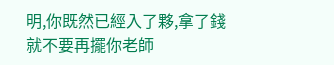明,你既然已經入了夥,拿了錢就不要再擺你老師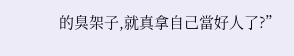的臭架子,就真拿自己當好人了?”